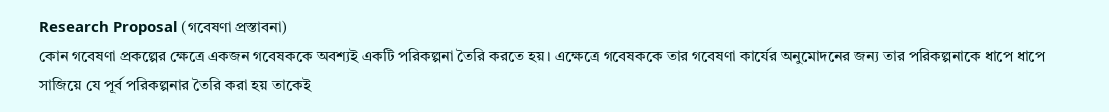Research Proposal (গবেষণা প্রস্তাবনা)
কোন গবেষণা প্রকল্পের ক্ষেত্রে একজন গবেষককে অবশ্যই একটি পরিকল্পনা তৈরি করতে হয়। এক্ষেত্রে গবেষককে তার গবেষণা কার্যের অনুমোদনের জন্য তার পরিকল্পনাকে ধাপে ধাপে সাজিয়ে যে পূর্ব পরিকল্পনার তৈরি করা হয় তাকেই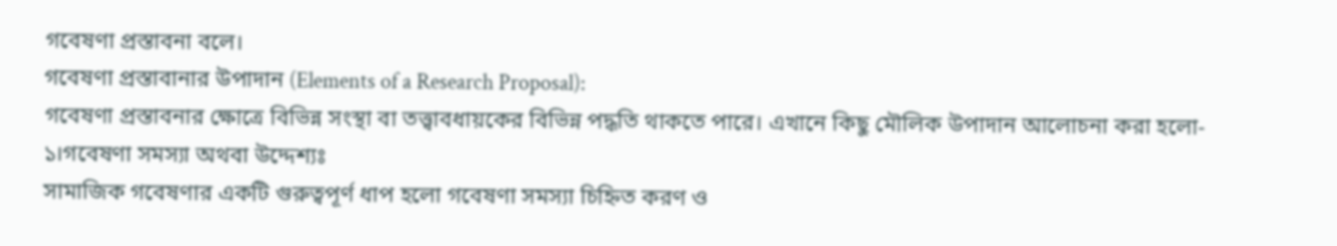গবেষণা প্রস্তাবনা বলে।
গবেষণা প্রস্তাবানার উপাদান (Elements of a Research Proposal):
গবেষণা প্রস্তাবনার ক্ষোত্রে বিভিন্ন সংস্থা বা তত্ত্বাবধায়কের বিভিন্ন পদ্ধতি থাকতে পারে। এখানে কিছু মৌলিক উপাদান আলোচনা করা হলো-
১।গবেষণা সমস্যা অথবা উদ্দেশ্যঃ
সামাজিক গবেষণার একটি গুরুত্বপূর্ণ ধাপ হলো গবেষণা সমস্যা চিহ্নিত করণ ও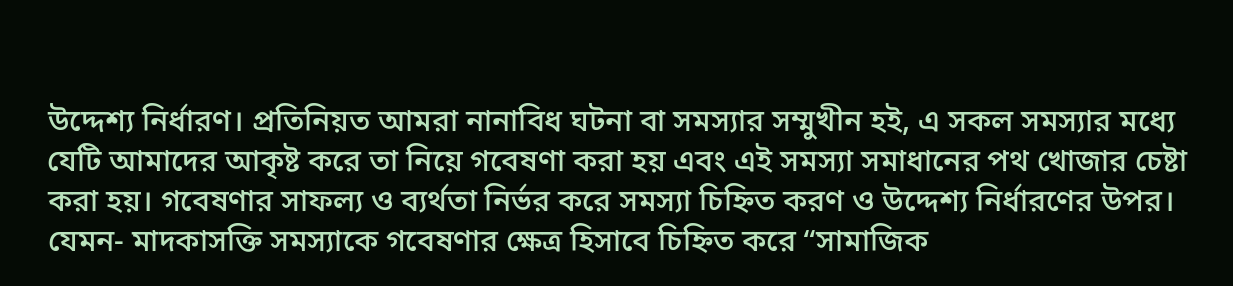উদ্দেশ্য নির্ধারণ। প্রতিনিয়ত আমরা নানাবিধ ঘটনা বা সমস্যার সম্মুখীন হই, এ সকল সমস্যার মধ্যে যেটি আমাদের আকৃষ্ট করে তা নিয়ে গবেষণা করা হয় এবং এই সমস্যা সমাধানের পথ খোজার চেষ্টা করা হয়। গবেষণার সাফল্য ও ব্যর্থতা নির্ভর করে সমস্যা চিহ্নিত করণ ও উদ্দেশ্য নির্ধারণের উপর।
যেমন- মাদকাসক্তি সমস্যাকে গবেষণার ক্ষেত্র হিসাবে চিহ্নিত করে “সামাজিক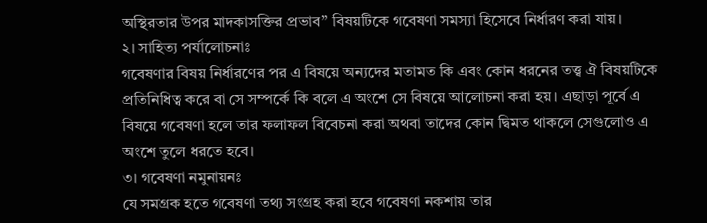অস্থিরতার উপর মাদকাসক্তির প্রভাব” বিষয়টিকে গবেষণা সমস্যা হিসেবে নির্ধারণ করা যায়।
২। সাহিত্য পর্যালোচনাঃ
গবেষণার বিষয় নির্ধারণের পর এ বিষয়ে অন্যদের মতামত কি এবং কোন ধরনের তত্ত্ব ঐ বিষয়টিকে প্রতিনিধিত্ব করে বা সে সম্পর্কে কি বলে এ অংশে সে বিষয়ে আলোচনা করা হয়। এছাড়া পূর্বে এ বিষয়ে গবেষণা হলে তার ফলাফল বিবেচনা করা অথবা তাদের কোন দ্বিমত থাকলে সেগুলোও এ অংশে তুলে ধরতে হবে।
৩। গবেষণা নমুনায়নঃ
যে সমগ্রক হতে গবেষণা তথ্য সংগ্রহ করা হবে গবেষণা নকশায় তার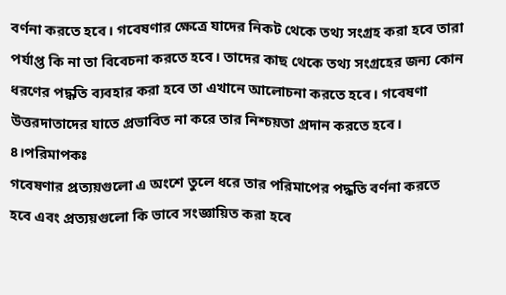বর্ণনা করতে হবে। গবেষণার ক্ষেত্রে যাদের নিকট থেকে তথ্য সংগ্রহ করা হবে তারা পর্যাপ্ত কি না তা বিবেচনা করতে হবে। তাদের কাছ থেকে তথ্য সংগ্রহের জন্য কোন ধরণের পদ্ধতি ব্যবহার করা হবে তা এখানে আলোচনা করতে হবে। গবেষণা উত্তরদাতাদের যাতে প্রভাবিত না করে তার নিশ্চয়তা প্রদান করতে হবে।
৪।পরিমাপকঃ
গবেষণার প্রত্যয়গুলো এ অংশে তুলে ধরে তার পরিমাপের পদ্ধতি বর্ণনা করতে হবে এবং প্রত্যয়গুলো কি ভাবে সংজ্ঞায়িত করা হবে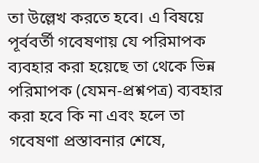তা উল্লেখ করতে হবে। এ বিষয়ে পূর্ববর্তী গবেষণায় যে পরিমাপক ব্যবহার করা হয়েছে তা থেকে ভিন্ন পরিমাপক (যেমন-প্রশ্নপত্র) ব্যবহার করা হবে কি না এবং হলে তা গবেষণা প্রস্তাবনার শেষে,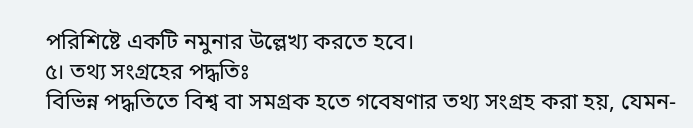পরিশিষ্টে একটি নমুনার উল্লেখ্য করতে হবে।
৫। তথ্য সংগ্রহের পদ্ধতিঃ
বিভিন্ন পদ্ধতিতে বিশ্ব বা সমগ্রক হতে গবেষণার তথ্য সংগ্রহ করা হয়, যেমন-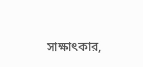সাক্ষাৎকার,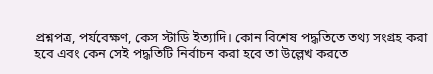প্রশ্নপত্র, পর্যবেক্ষণ, কেস স্টাডি ইত্যাদি। কোন বিশেষ পদ্ধতিতে তথ্য সংগ্রহ করা হবে এবং কেন সেই পদ্ধতিটি নির্বাচন করা হবে তা উল্লেখ করতে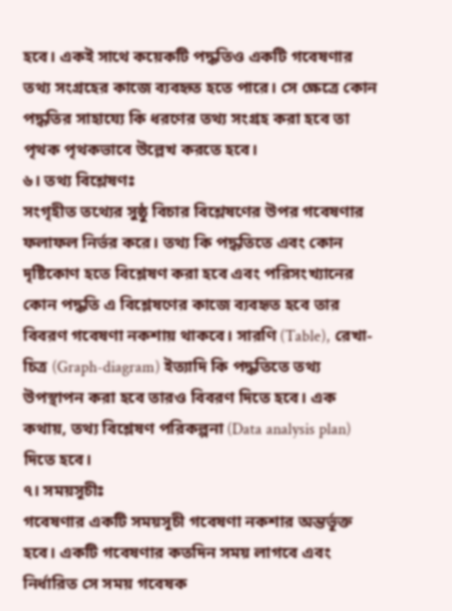হবে। একই সাথে কয়েকটি পদ্ধতিও একটি গবেষণার তথ্য সংগ্রহের কাজে ব্যবহৃত হতে পারে। সে ক্ষেত্রে কোন পদ্ধতির সাহায্যে কি ধরণের তথ্য সংগ্রহ করা হবে তা পৃথক পৃথকভাবে উল্লেখ করতে হবে।
৬। তথ্য বিশ্লেষণঃ
সংগৃহীত তথ্যের সুষ্ঠু বিচার বিশ্লেষণের উপর গবেষণার ফলাফল নির্ভর করে। তথ্য কি পদ্ধতিতে এবং কোন দৃষ্টিকোণ হতে বিশ্লেষণ করা হবে এবং পরিসংখ্যানের কোন পদ্ধতি এ বিশ্লেষণের কাজে ব্যবহৃত হবে তার বিবরণ গবেষণা নকশায় থাকবে। সারণি (Table), রেখা-চিত্র (Graph-diagram) ইত্যাদি কি পদ্ধতিতে তথ্য উপস্থাপন করা হবে তারও বিবরণ দিতে হবে। এক কথায়, তথ্য বিশ্লেষণ পরিকল্পনা (Data analysis plan) দিতে হবে।
৭। সময়সূচীঃ
গবেষণার একটি সময়সূচী গবেষণা নকশার অন্তর্ভূক্ত হবে। একটি গবেষণার কতদিন সময় লাগবে এবং নির্ধারিত সে সময় গবেষক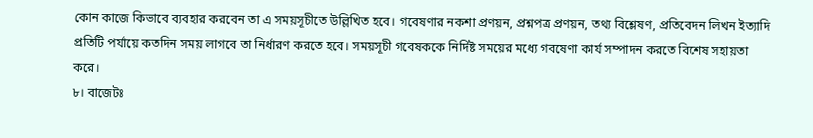কোন কাজে কিভাবে ব্যবহার করবেন তা এ সময়সূচীতে উল্লিখিত হবে। গবেষণার নকশা প্রণয়ন, প্রশ্নপত্র প্রণয়ন, তথ্য বিশ্লেষণ, প্রতিবেদন লিখন ইত্যাদি প্রতিটি পর্যায়ে কতদিন সময় লাগবে তা নির্ধারণ করতে হবে। সময়সূচী গবেষককে নির্দিষ্ট সময়ের মধ্যে গবষেণা কার্য সম্পাদন করতে বিশেষ সহায়তা করে।
৮। বাজেটঃ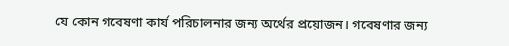যে কোন গবেষণা কার্য পরিচালনার জন্য অর্থের প্রয়োজন। গবেষণার জন্য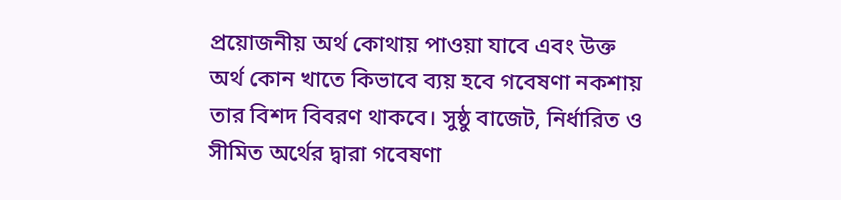প্রয়োজনীয় অর্থ কোথায় পাওয়া যাবে এবং উক্ত অর্থ কোন খাতে কিভাবে ব্যয় হবে গবেষণা নকশায় তার বিশদ বিবরণ থাকবে। সুষ্ঠু বাজেট, নির্ধারিত ও সীমিত অর্থের দ্বারা গবেষণা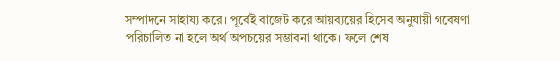সম্পাদনে সাহায্য করে। পূর্বেই বাজেট করে আয়ব্যয়ের হিসেব অনুযায়ী গবেষণা পরিচালিত না হলে অর্থ অপচয়ের সম্ভাবনা থাকে। ফলে শেষ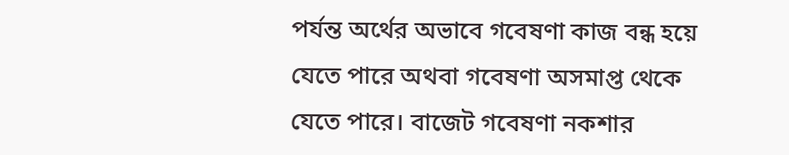পর্যন্ত অর্থের অভাবে গবেষণা কাজ বন্ধ হয়ে যেতে পারে অথবা গবেষণা অসমাপ্ত থেকে যেতে পারে। বাজেট গবেষণা নকশার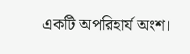একটি অপরিহার্য অংশ।